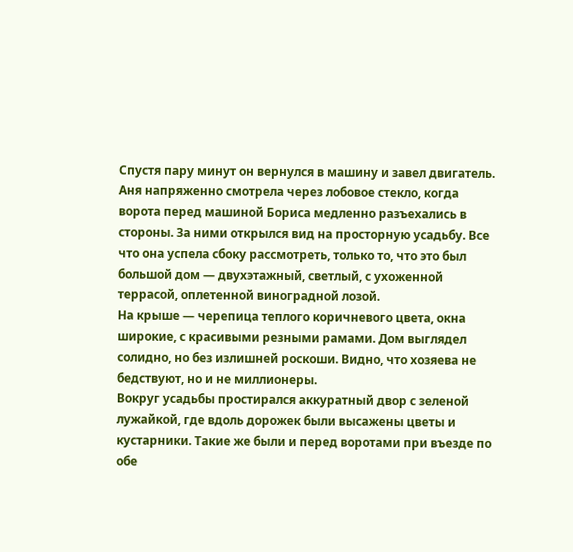Спустя пару минут он вернулся в машину и завел двигатель. Аня напряженно смотрела через лобовое стекло, когда ворота перед машиной Бориса медленно разъехались в стороны. За ними открылся вид на просторную усадьбу. Все что она успела сбоку рассмотреть, только то, что это был большой дом — двухэтажный, светлый, с ухоженной террасой, оплетенной виноградной лозой.
На крыше — черепица теплого коричневого цвета, окна широкие, с красивыми резными рамами. Дом выглядел солидно, но без излишней роскоши. Видно, что хозяева не бедствуют, но и не миллионеры.
Вокруг усадьбы простирался аккуратный двор с зеленой лужайкой, где вдоль дорожек были высажены цветы и кустарники. Такие же были и перед воротами при въезде по обе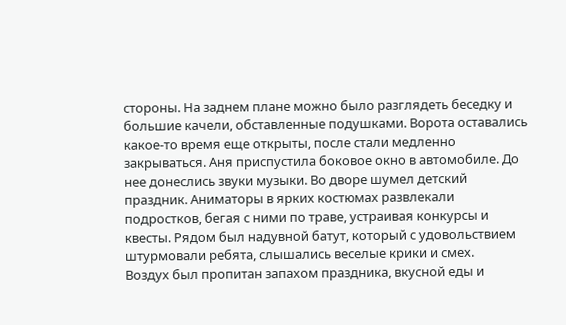стороны. На заднем плане можно было разглядеть беседку и большие качели, обставленные подушками. Ворота оставались какое-то время еще открыты, после стали медленно закрываться. Аня приспустила боковое окно в автомобиле. До нее донеслись звуки музыки. Во дворе шумел детский праздник. Аниматоры в ярких костюмах развлекали подростков, бегая с ними по траве, устраивая конкурсы и квесты. Рядом был надувной батут, который с удовольствием штурмовали ребята, слышались веселые крики и смех.
Воздух был пропитан запахом праздника, вкусной еды и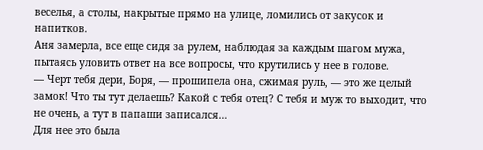веселья, а столы, накрытые прямо на улице, ломились от закусок и напитков.
Аня замерла, все еще сидя за рулем, наблюдая за каждым шагом мужа, пытаясь уловить ответ на все вопросы, что крутились у нее в голове.
— Черт тебя дери, Боря, — прошипела она, сжимая руль, — это же целый замок! Что ты тут делаешь? Какой с тебя отец? С тебя и муж то выходит, что не очень, а тут в папаши записался…
Для нее это была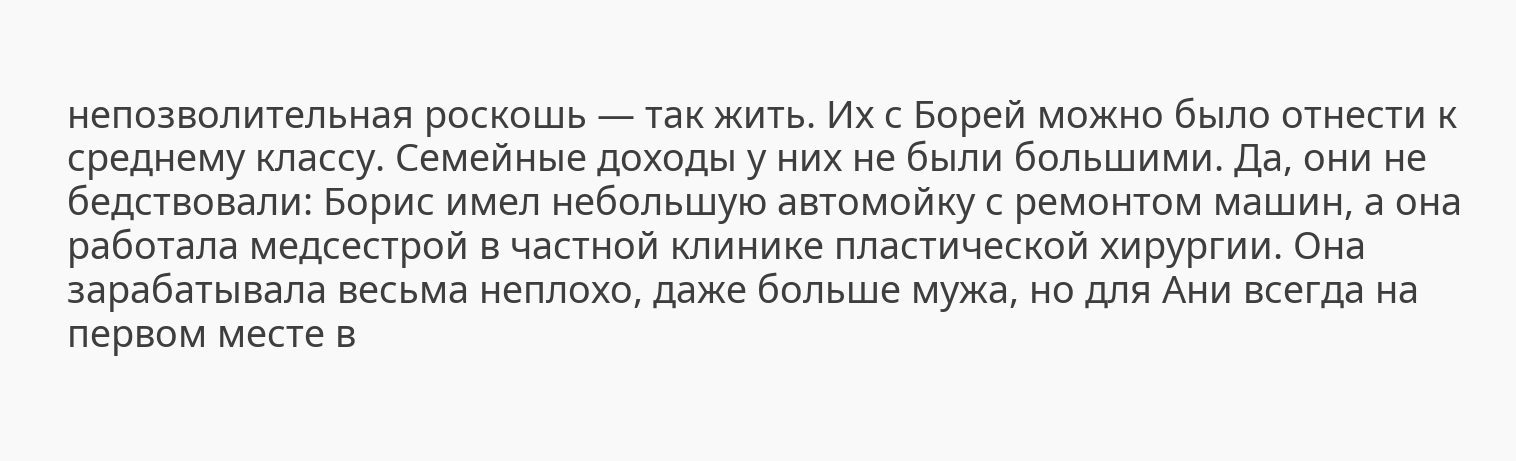непозволительная роскошь — так жить. Их с Борей можно было отнести к среднему классу. Семейные доходы у них не были большими. Да, они не бедствовали: Борис имел небольшую автомойку с ремонтом машин, а она работала медсестрой в частной клинике пластической хирургии. Она зарабатывала весьма неплохо, даже больше мужа, но для Ани всегда на первом месте в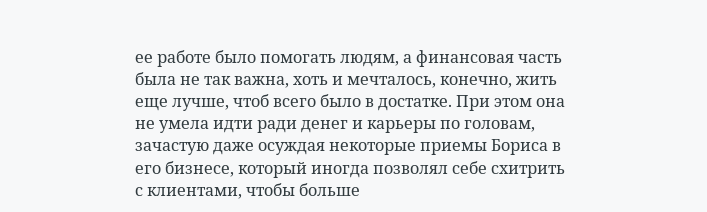ее работе было помогать людям, а финансовая часть была не так важна, хоть и мечталось, конечно, жить еще лучше, чтоб всего было в достатке. При этом она не умела идти ради денег и карьеры по головам, зачастую даже осуждая некоторые приемы Бориса в его бизнесе, который иногда позволял себе схитрить с клиентами, чтобы больше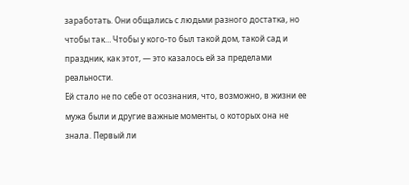заработать. Они общались с людьми разного достатка, но чтобы так… Чтобы у кого-то был такой дом, такой сад и праздник, как этот, — это казалось ей за пределами реальности.
Ей стало не по себе от осознания, что, возможно, в жизни ее мужа были и другие важные моменты, о которых она не знала. Первый ли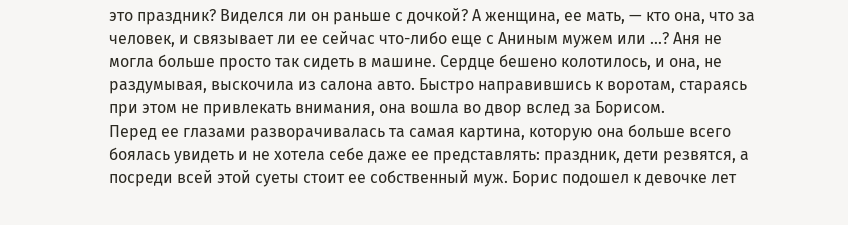это праздник? Виделся ли он раньше с дочкой? А женщина, ее мать, — кто она, что за человек, и связывает ли ее сейчас что-либо еще с Аниным мужем или …? Аня не могла больше просто так сидеть в машине. Сердце бешено колотилось, и она, не раздумывая, выскочила из салона авто. Быстро направившись к воротам, стараясь при этом не привлекать внимания, она вошла во двор вслед за Борисом.
Перед ее глазами разворачивалась та самая картина, которую она больше всего боялась увидеть и не хотела себе даже ее представлять: праздник, дети резвятся, а посреди всей этой суеты стоит ее собственный муж. Борис подошел к девочке лет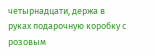четырнадцати, держа в руках подарочную коробку с розовым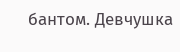бантом. Девчушка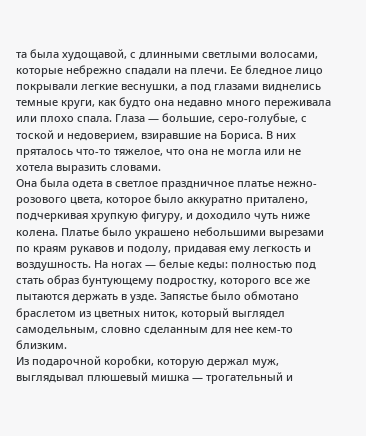та была худощавой, с длинными светлыми волосами, которые небрежно спадали на плечи. Ее бледное лицо покрывали легкие веснушки, а под глазами виднелись темные круги, как будто она недавно много переживала или плохо спала. Глаза — большие, серо-голубые, с тоской и недоверием, взиравшие на Бориса. В них пряталось что-то тяжелое, что она не могла или не хотела выразить словами.
Она была одета в светлое праздничное платье нежно-розового цвета, которое было аккуратно приталено, подчеркивая хрупкую фигуру, и доходило чуть ниже колена. Платье было украшено небольшими вырезами по краям рукавов и подолу, придавая ему легкость и воздушность. На ногах — белые кеды: полностью под стать образ бунтующему подростку, которого все же пытаются держать в узде. Запястье было обмотано браслетом из цветных ниток, который выглядел самодельным, словно сделанным для нее кем-то близким.
Из подарочной коробки, которую держал муж, выглядывал плюшевый мишка — трогательный и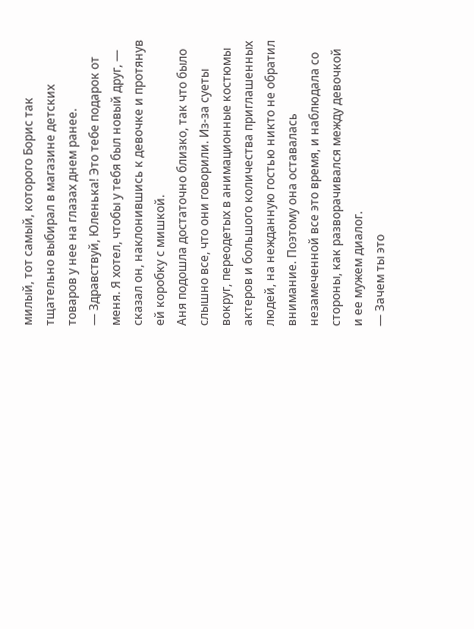милый, тот самый, которого Борис так тщательно выбирал в магазине детских товаров у нее на глазах днем ранее.
— Здравствуй, Юленька! Это тебе подарок от меня. Я хотел, чтобы у тебя был новый друг, — сказал он, наклонившись к девочке и протянув ей коробку с мишкой.
Аня подошла достаточно близко, так что было слышно все, что они говорили. Из-за суеты вокруг, переодетых в анимационные костюмы актеров и большого количества приглашенных людей, на нежданную гостью никто не обратил внимание. Поэтому она оставалась незамеченной все это время, и наблюдала со стороны, как разворачивался между девочкой и ее мужем диалог.
— Зачем ты это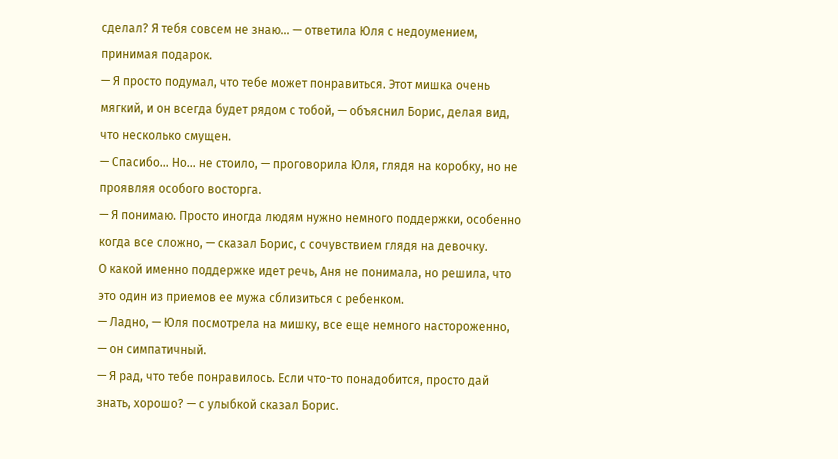сделал? Я тебя совсем не знаю... — ответила Юля с недоумением, принимая подарок.
— Я просто подумал, что тебе может понравиться. Этот мишка очень мягкий, и он всегда будет рядом с тобой, — объяснил Борис, делая вид, что несколько смущен.
— Спасибо… Но… не стоило, — проговорила Юля, глядя на коробку, но не проявляя особого восторга.
— Я понимаю. Просто иногда людям нужно немного поддержки, особенно когда все сложно, — сказал Борис, с сочувствием глядя на девочку.
О какой именно поддержке идет речь, Аня не понимала, но решила, что это один из приемов ее мужа сблизиться с ребенком.
— Ладно, — Юля посмотрела на мишку, все еще немного настороженно, — он симпатичный.
— Я рад, что тебе понравилось. Если что-то понадобится, просто дай знать, хорошо? — с улыбкой сказал Борис.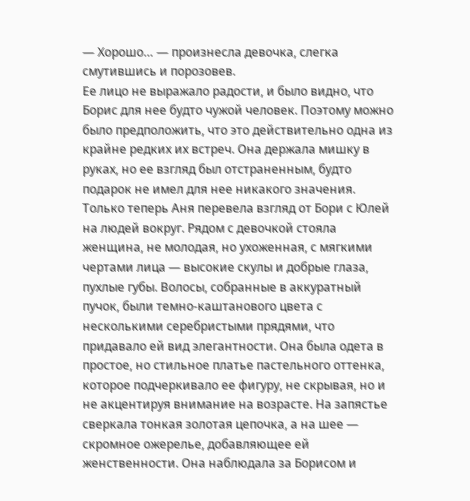— Хорошо… — произнесла девочка, слегка смутившись и порозовев.
Ее лицо не выражало радости, и было видно, что Борис для нее будто чужой человек. Поэтому можно было предположить, что это действительно одна из крайне редких их встреч. Она держала мишку в руках, но ее взгляд был отстраненным, будто подарок не имел для нее никакого значения.
Только теперь Аня перевела взгляд от Бори с Юлей на людей вокруг. Рядом с девочкой стояла женщина, не молодая, но ухоженная, с мягкими чертами лица — высокие скулы и добрые глаза, пухлые губы. Волосы, собранные в аккуратный пучок, были темно-каштанового цвета с несколькими серебристыми прядями, что придавало ей вид элегантности. Она была одета в простое, но стильное платье пастельного оттенка, которое подчеркивало ее фигуру, не скрывая, но и не акцентируя внимание на возрасте. На запястье сверкала тонкая золотая цепочка, а на шее — скромное ожерелье, добавляющее ей женственности. Она наблюдала за Борисом и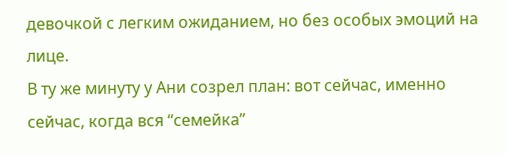девочкой с легким ожиданием, но без особых эмоций на лице.
В ту же минуту у Ани созрел план: вот сейчас, именно сейчас, когда вся “семейка”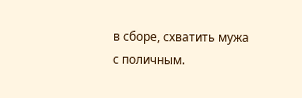в сборе, схватить мужа с поличным.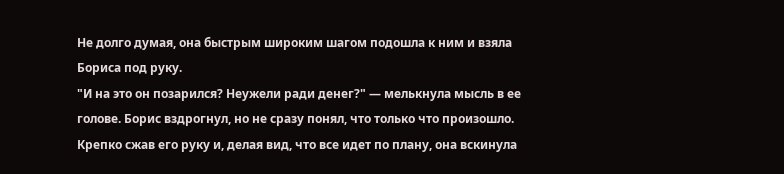Не долго думая, она быстрым широким шагом подошла к ним и взяла Бориса под руку.
"И на это он позарился? Неужели ради денег?" — мелькнула мысль в ее голове. Борис вздрогнул, но не сразу понял, что только что произошло. Крепко сжав его руку и, делая вид, что все идет по плану, она вскинула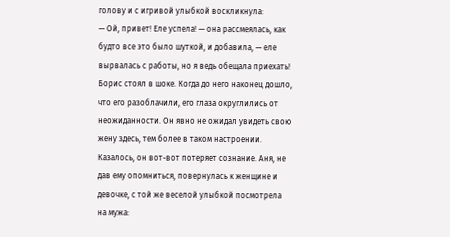голову и с игривой улыбкой воскликнула:
— Ой, привет! Еле успела! — она рассмеялась, как будто все это было шуткой, и добавила, — еле вырвалась с работы, но я ведь обещала приехать!
Борис стоял в шоке. Когда до него наконец дошло, что его разоблачили, его глаза округлились от неожиданности. Он явно не ожидал увидеть свою жену здесь, тем более в таком настроении. Казалось, он вот-вот потеряет сознание. Аня, не дав ему опомниться, повернулась к женщине и девочке, с той же веселой улыбкой посмотрела на мужа: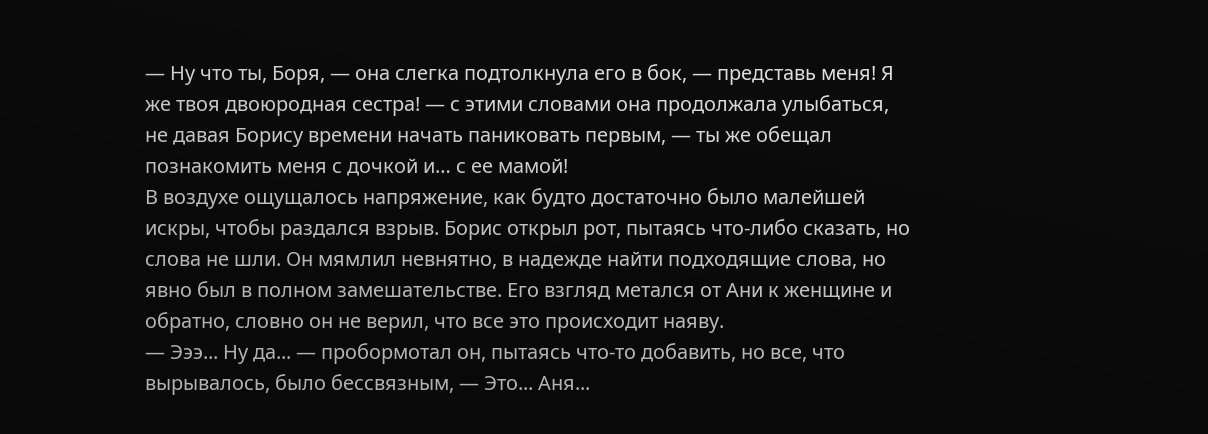— Ну что ты, Боря, — она слегка подтолкнула его в бок, — представь меня! Я же твоя двоюродная сестра! — с этими словами она продолжала улыбаться, не давая Борису времени начать паниковать первым, — ты же обещал познакомить меня с дочкой и… с ее мамой!
В воздухе ощущалось напряжение, как будто достаточно было малейшей искры, чтобы раздался взрыв. Борис открыл рот, пытаясь что-либо сказать, но слова не шли. Он мямлил невнятно, в надежде найти подходящие слова, но явно был в полном замешательстве. Его взгляд метался от Ани к женщине и обратно, словно он не верил, что все это происходит наяву.
— Эээ... Ну да... — пробормотал он, пытаясь что-то добавить, но все, что вырывалось, было бессвязным, — Это... Аня...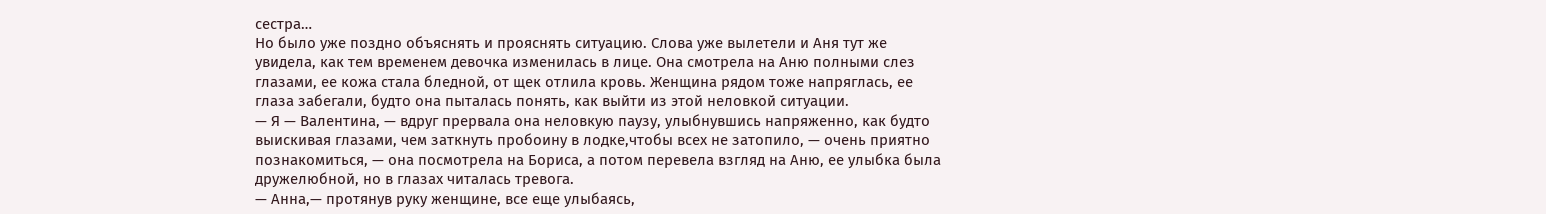сестра…
Но было уже поздно объяснять и прояснять ситуацию. Слова уже вылетели и Аня тут же увидела, как тем временем девочка изменилась в лице. Она смотрела на Аню полными слез глазами, ее кожа стала бледной, от щек отлила кровь. Женщина рядом тоже напряглась, ее глаза забегали, будто она пыталась понять, как выйти из этой неловкой ситуации.
— Я — Валентина, — вдруг прервала она неловкую паузу, улыбнувшись напряженно, как будто выискивая глазами, чем заткнуть пробоину в лодке,чтобы всех не затопило, — очень приятно познакомиться, — она посмотрела на Бориса, а потом перевела взгляд на Аню, ее улыбка была дружелюбной, но в глазах читалась тревога.
— Анна,— протянув руку женщине, все еще улыбаясь,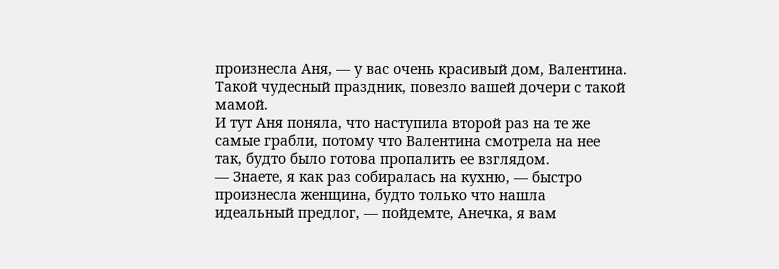произнесла Аня, — у вас очень красивый дом, Валентина. Такой чудесный праздник, повезло вашей дочери с такой мамой.
И тут Аня поняла, что наступила второй раз на те же самые грабли, потому что Валентина смотрела на нее так, будто было готова пропалить ее взглядом.
— Знаете, я как раз собиралась на кухню, — быстро произнесла женщина, будто только что нашла идеальный предлог, — пойдемте, Анечка, я вам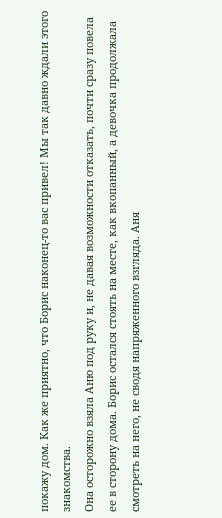покажу дом. Как же приятно, что Борис наконец-то вас привел! Мы так давно ждали этого знакомства.
Она осторожно взяла Аню под руку и, не давая возможности отказать, почти сразу повела ее в сторону дома. Борис остался стоять на месте, как вкопанный, а девочка продолжала смотреть на него, не сводя напряженного взгляда. Аня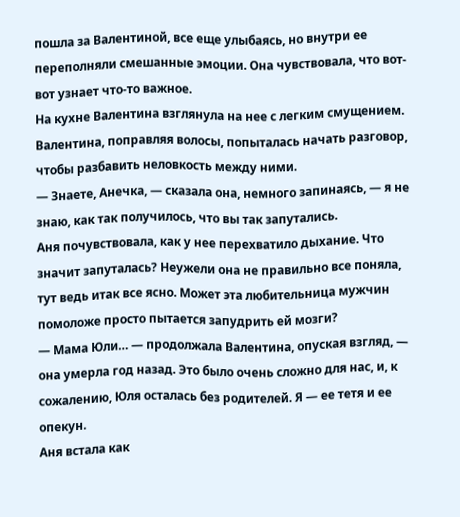пошла за Валентиной, все еще улыбаясь, но внутри ее переполняли смешанные эмоции. Она чувствовала, что вот-вот узнает что-то важное.
На кухне Валентина взглянула на нее с легким смущением. Валентина, поправляя волосы, попыталась начать разговор, чтобы разбавить неловкость между ними.
— Знаете, Анечка, — сказала она, немного запинаясь, — я не знаю, как так получилось, что вы так запутались.
Аня почувствовала, как у нее перехватило дыхание. Что значит запуталась? Неужели она не правильно все поняла, тут ведь итак все ясно. Может эта любительница мужчин помоложе просто пытается запудрить ей мозги?
— Мама Юли… — продолжала Валентина, опуская взгляд, — она умерла год назад. Это было очень сложно для нас, и, к сожалению, Юля осталась без родителей. Я — ее тетя и ее опекун.
Аня встала как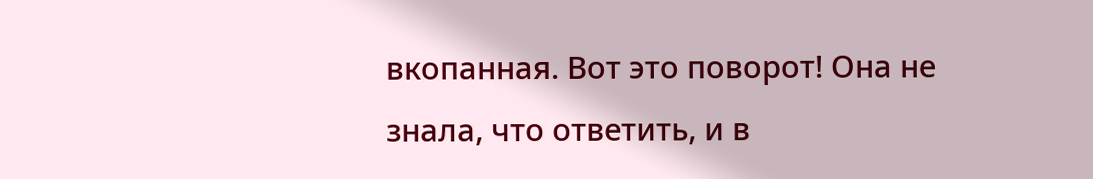вкопанная. Вот это поворот! Она не знала, что ответить, и в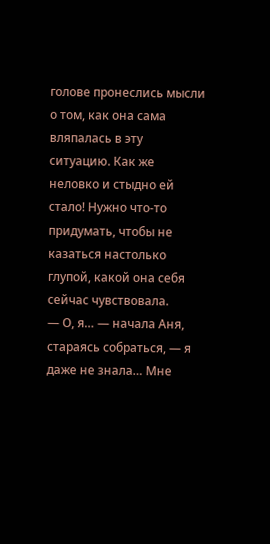голове пронеслись мысли о том, как она сама вляпалась в эту ситуацию. Как же неловко и стыдно ей стало! Нужно что-то придумать, чтобы не казаться настолько глупой, какой она себя сейчас чувствовала.
— О, я… — начала Аня, стараясь собраться, — я даже не знала… Мне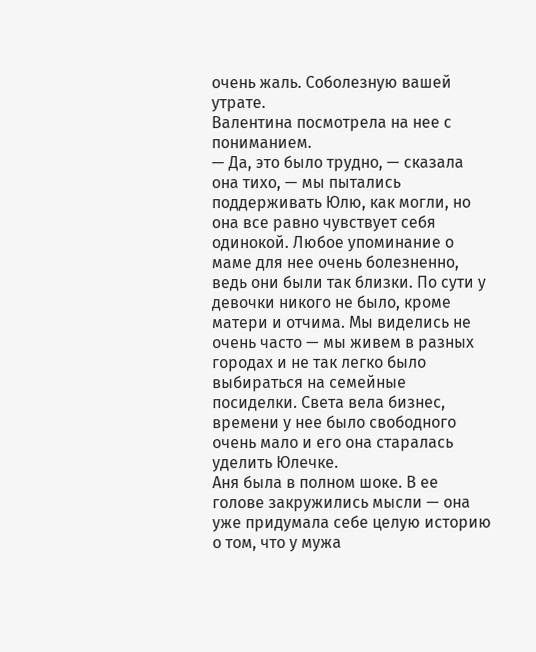очень жаль. Соболезную вашей утрате.
Валентина посмотрела на нее с пониманием.
— Да, это было трудно, — сказала она тихо, — мы пытались поддерживать Юлю, как могли, но она все равно чувствует себя одинокой. Любое упоминание о маме для нее очень болезненно, ведь они были так близки. По сути у девочки никого не было, кроме матери и отчима. Мы виделись не очень часто — мы живем в разных городах и не так легко было выбираться на семейные посиделки. Света вела бизнес, времени у нее было свободного очень мало и его она старалась уделить Юлечке.
Аня была в полном шоке. В ее голове закружились мысли — она уже придумала себе целую историю о том, что у мужа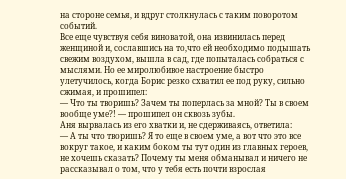на стороне семья, и вдруг столкнулась с таким поворотом событий.
Все еще чувствуя себя виноватой, она извинилась перед женщиной и, сославшись на то,что ей необходимо подышать свежим воздухом, вышла в сад, где попыталась собраться с мыслями. Но ее миролюбивое настроение быстро улетучилось, когда Борис резко схватил ее под руку, сильно сжимая, и прошипел:
— Что ты творишь? Зачем ты поперлась за мной? Ты в своем вообще уме?! — прошипел он сквозь зубы.
Аня вырвалась из его хватки и, не сдерживаясь, ответила:
— А ты что творишь? Я то еще в своем уме, а вот что это все вокруг такое, и каким боком ты тут один из главных героев, не хочешь сказать? Почему ты меня обманывал и ничего не рассказывал о том, что у тебя есть почти взрослая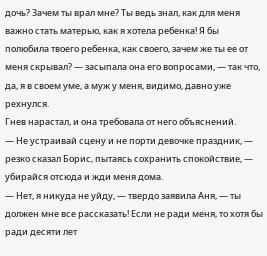дочь? Зачем ты врал мне? Ты ведь знал, как для меня важно стать матерью, как я хотела ребенка! Я бы полюбила твоего ребенка, как своего, зачем же ты ее от меня скрывал? — засыпала она его вопросами, — так что, да, я в своем уме, а муж у меня, видимо, давно уже рехнулся.
Гнев нарастал, и она требовала от него объяснений.
— Не устраивай сцену и не порти девочке праздник, — резко сказал Борис, пытаясь сохранить спокойствие, — убирайся отсюда и жди меня дома.
— Нет, я никуда не уйду, — твердо заявила Аня, — ты должен мне все рассказать! Если не ради меня, то хотя бы ради десяти лет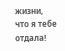жизни, что я тебе отдала!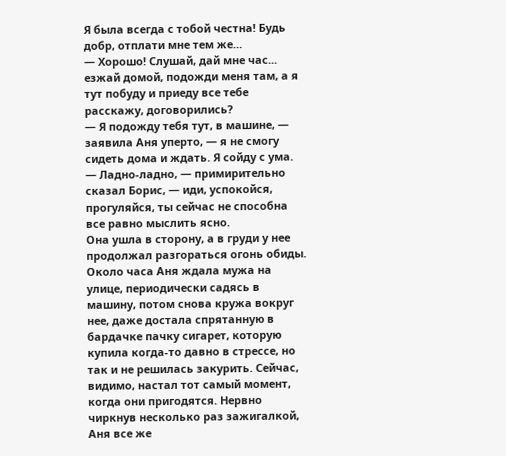Я была всегда с тобой честна! Будь добр, отплати мне тем же…
— Хорошо! Слушай, дай мне час... езжай домой, подожди меня там, а я тут побуду и приеду все тебе расскажу, договорились?
— Я подожду тебя тут, в машине, — заявила Аня уперто, — я не смогу сидеть дома и ждать. Я сойду с ума.
— Ладно-ладно, — примирительно сказал Борис, — иди, успокойся, прогуляйся, ты сейчас не способна все равно мыслить ясно.
Она ушла в сторону, а в груди у нее продолжал разгораться огонь обиды.
Около часа Аня ждала мужа на улице, периодически садясь в машину, потом снова кружа вокруг нее, даже достала спрятанную в бардачке пачку сигарет, которую купила когда-то давно в стрессе, но так и не решилась закурить. Сейчас, видимо, настал тот самый момент, когда они пригодятся. Нервно чиркнув несколько раз зажигалкой, Аня все же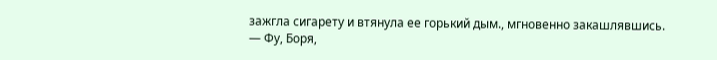зажгла сигарету и втянула ее горький дым., мгновенно закашлявшись.
— Фу, Боря,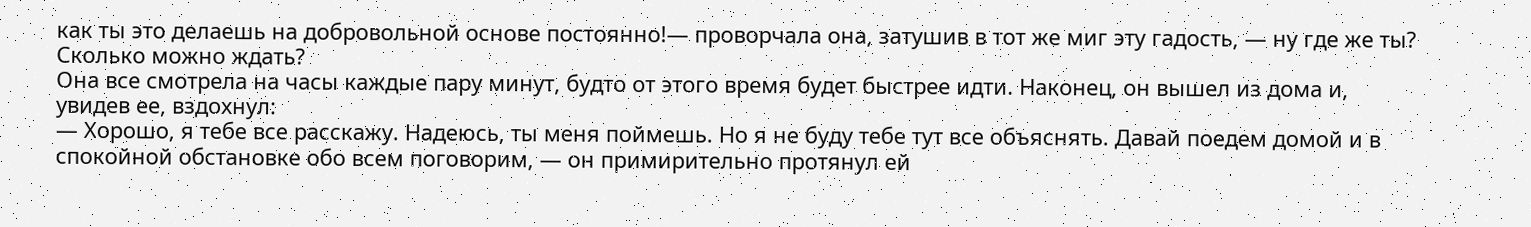как ты это делаешь на добровольной основе постоянно!— проворчала она, затушив в тот же миг эту гадость, — ну где же ты? Сколько можно ждать?
Она все смотрела на часы каждые пару минут, будто от этого время будет быстрее идти. Наконец, он вышел из дома и, увидев ее, вздохнул:
— Хорошо, я тебе все расскажу. Надеюсь, ты меня поймешь. Но я не буду тебе тут все объяснять. Давай поедем домой и в спокойной обстановке обо всем поговорим, — он примирительно протянул ей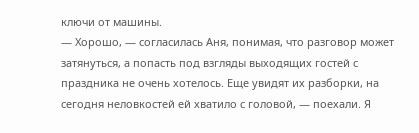ключи от машины.
— Хорошо, — согласилась Аня, понимая, что разговор может затянуться, а попасть под взгляды выходящих гостей с праздника не очень хотелось. Еще увидят их разборки, на сегодня неловкостей ей хватило с головой, — поехали. Я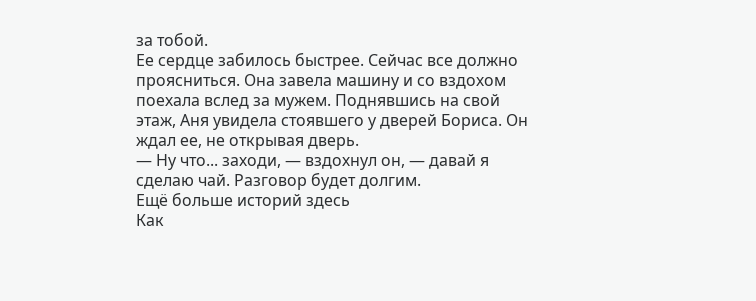за тобой.
Ее сердце забилось быстрее. Сейчас все должно проясниться. Она завела машину и со вздохом поехала вслед за мужем. Поднявшись на свой этаж, Аня увидела стоявшего у дверей Бориса. Он ждал ее, не открывая дверь.
— Ну что... заходи, — вздохнул он, — давай я сделаю чай. Разговор будет долгим.
Ещё больше историй здесь
Как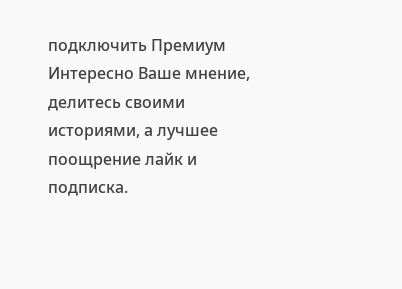подключить Премиум
Интересно Ваше мнение, делитесь своими историями, а лучшее поощрение лайк и подписка.